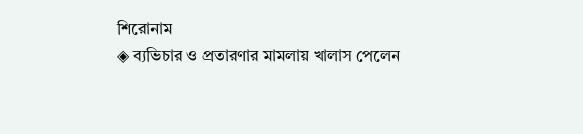শিরোনাম
◈ ব্যভিচার ও প্রতারণার মামলায় খালাস পেলেন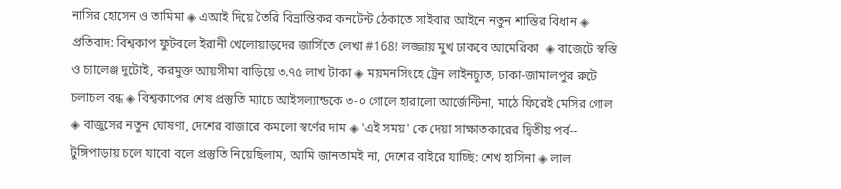নাসির হোসেন ও তামিমা ◈ এআই দিয়ে তৈরি বিভ্রান্তিকর কনটেন্ট ঠেকাতে সাইবার আইনে নতুন শাস্তির বিধান ◈ প্রতিবাদ: বিশ্বকাপ ফুটবলে ইরানী খে‌লোয়াড়‌দের জার্সিতে লেখা #168! লজ্জায় মুখ ঢাকবে আমেরিকা  ◈ বাজেটে স্বস্তি ও চ্যালেঞ্জ দুটোই, করমুক্ত আয়সীমা বাড়িয়ে ৩.৭৫ লাখ টাকা ◈ ময়মনসিংহে ট্রেন লাইনচ্যুত, ঢাকা-জামালপুর রুটে চলাচল বন্ধ ◈ বিশ্বকা‌পের শেষ প্রস্তু‌তি ম‌্যা‌চে আইসল‌্যান্ড‌কে ৩-০ গো‌লে হারা‌লো আ‌র্জেন্টিনা, মাঠে ফি‌রেই মেসির গোল ◈ বাজুসের নতুন ঘোষণা, দেশের বাজারে কমলো স্বর্ণের দাম ◈ 'এই সময়' কে দেয়া সাক্ষা‌তকা‌রের দ্বিতীয় পর্ব-- টুঙ্গিপাড়ায় চলে যাবো বলে প্রস্তুতি নিয়েছিলাম, আমি জানতামই না, দেশের বাইরে যাচ্ছি: শেখ হা‌সিনা ◈ লাল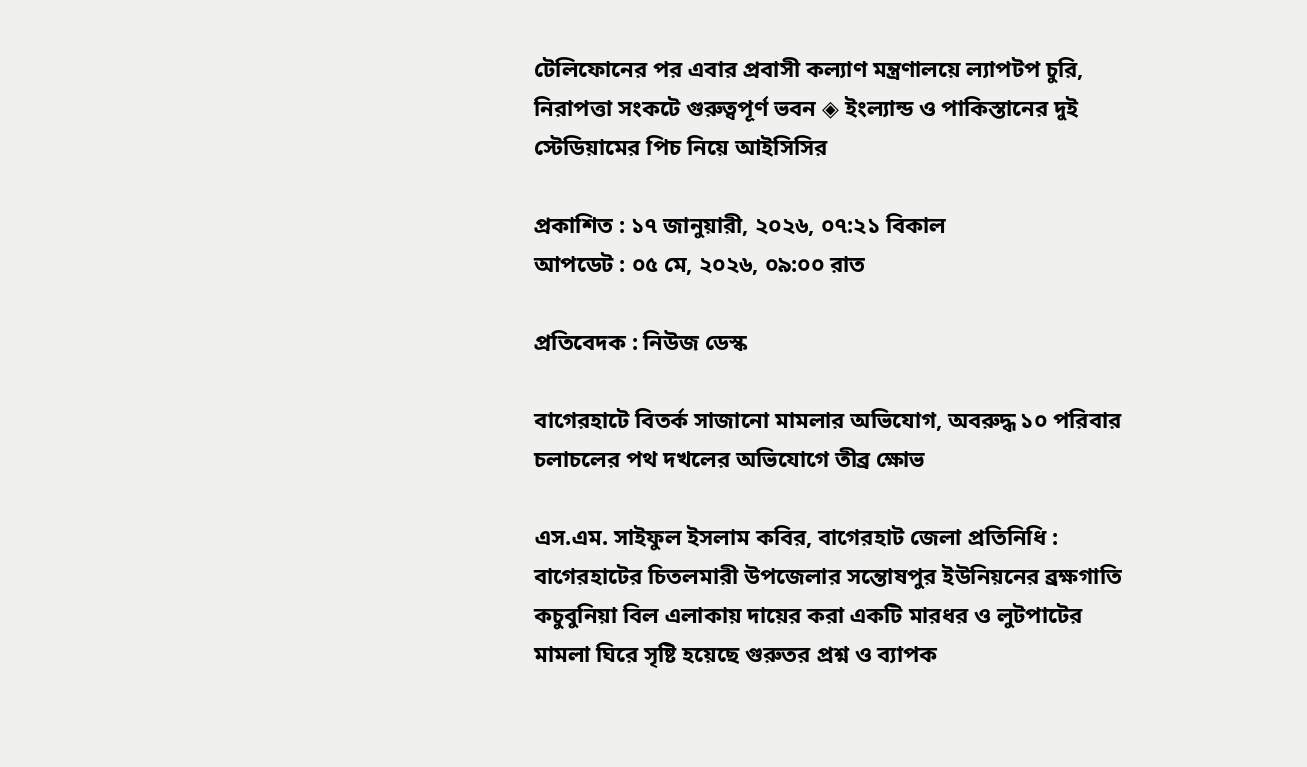টেলিফোনের পর এবার প্রবাসী কল্যাণ মন্ত্রণালয়ে ল্যাপটপ চুরি, নিরাপত্তা সংকটে গুরুত্বপূর্ণ ভবন ◈ ইংল্যান্ড ও পাকিস্তানের দুই স্টেডিয়ামের পিচ নিয়ে আইসিসির

প্রকাশিত : ১৭ জানুয়ারী, ২০২৬, ০৭:২১ বিকাল
আপডেট : ০৫ মে, ২০২৬, ০৯:০০ রাত

প্রতিবেদক : নিউজ ডেস্ক

বাগেরহাটে বিতর্ক সাজানো মামলার অভিযোগ, অবরুদ্ধ ১০ পরিবার চলাচলের পথ দখলের অভিযোগে তীব্র ক্ষোভ

এস.এম. সাইফুল ইসলাম কবির, বাগেরহাট জেলা প্রতিনিধি : বাগেরহাটের চিতলমারী উপজেলার সন্তোষপুর ইউনিয়নের ব্রক্ষগাতি কচুবুনিয়া বিল এলাকায় দায়ের করা একটি মারধর ও লুটপাটের মামলা ঘিরে সৃষ্টি হয়েছে গুরুতর প্রশ্ন ও ব্যাপক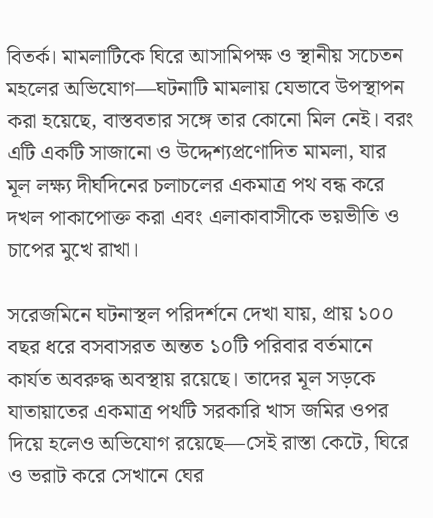বিতর্ক। মামলাটিকে ঘিরে আসামিপক্ষ ও স্থানীয় সচেতন মহলের অভিযোগ—ঘটনাটি মামলায় যেভাবে উপস্থাপন করা হয়েছে, বাস্তবতার সঙ্গে তার কোনো মিল নেই। বরং এটি একটি সাজানো ও উদ্দেশ্যপ্রণোদিত মামলা, যার মূল লক্ষ্য দীর্ঘদিনের চলাচলের একমাত্র পথ বন্ধ করে দখল পাকাপোক্ত করা এবং এলাকাবাসীকে ভয়ভীতি ও চাপের মুখে রাখা।

সরেজমিনে ঘটনাস্থল পরিদর্শনে দেখা যায়, প্রায় ১০০ বছর ধরে বসবাসরত অন্তত ১০টি পরিবার বর্তমানে কার্যত অবরুদ্ধ অবস্থায় রয়েছে। তাদের মূল সড়কে যাতায়াতের একমাত্র পথটি সরকারি খাস জমির ওপর দিয়ে হলেও অভিযোগ রয়েছে—সেই রাস্তা কেটে, ঘিরে ও ভরাট করে সেখানে ঘের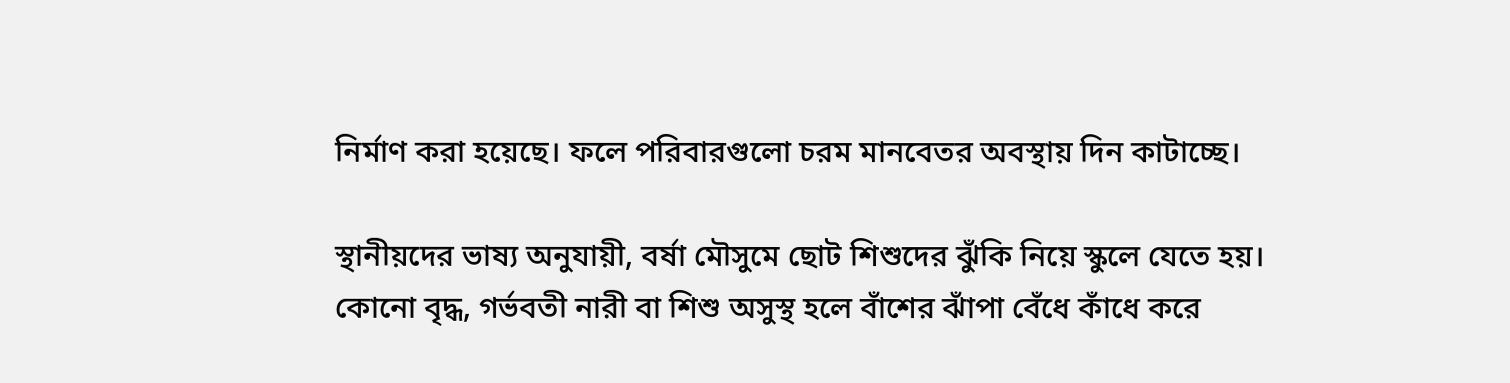নির্মাণ করা হয়েছে। ফলে পরিবারগুলো চরম মানবেতর অবস্থায় দিন কাটাচ্ছে।

স্থানীয়দের ভাষ্য অনুযায়ী, বর্ষা মৌসুমে ছোট শিশুদের ঝুঁকি নিয়ে স্কুলে যেতে হয়। কোনো বৃদ্ধ, গর্ভবতী নারী বা শিশু অসুস্থ হলে বাঁশের ঝাঁপা বেঁধে কাঁধে করে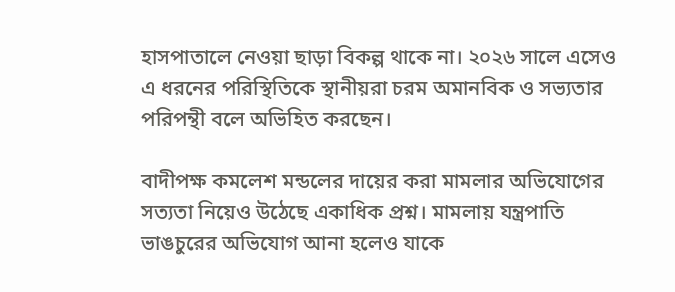হাসপাতালে নেওয়া ছাড়া বিকল্প থাকে না। ২০২৬ সালে এসেও এ ধরনের পরিস্থিতিকে স্থানীয়রা চরম অমানবিক ও সভ্যতার পরিপন্থী বলে অভিহিত করছেন।

বাদীপক্ষ কমলেশ মন্ডলের দায়ের করা মামলার অভিযোগের সত্যতা নিয়েও উঠেছে একাধিক প্রশ্ন। মামলায় যন্ত্রপাতি ভাঙচুরের অভিযোগ আনা হলেও যাকে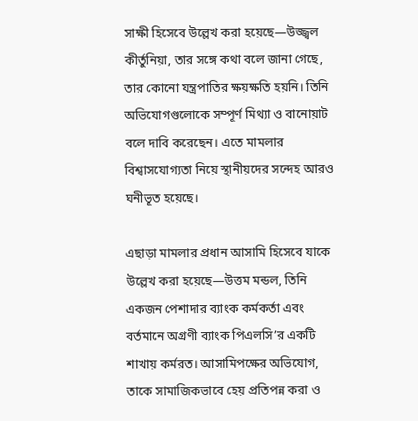সাক্ষী হিসেবে উল্লেখ করা হয়েছে—উজ্জ্বল কীর্তুনিয়া, তার সঙ্গে কথা বলে জানা গেছে, তার কোনো যন্ত্রপাতির ক্ষয়ক্ষতি হয়নি। তিনি অভিযোগগুলোকে সম্পূর্ণ মিথ্যা ও বানোয়াট বলে দাবি করেছেন। এতে মামলার বিশ্বাসযোগ্যতা নিয়ে স্থানীয়দের সন্দেহ আরও ঘনীভূত হয়েছে।

এছাড়া মামলার প্রধান আসামি হিসেবে যাকে উল্লেখ করা হয়েছে—উত্তম মন্ডল, তিনি একজন পেশাদার ব্যাংক কর্মকর্তা এবং বর্তমানে অগ্রণী ব্যাংক পিএলসি’র একটি শাখায় কর্মরত। আসামিপক্ষের অভিযোগ, তাকে সামাজিকভাবে হেয় প্রতিপন্ন করা ও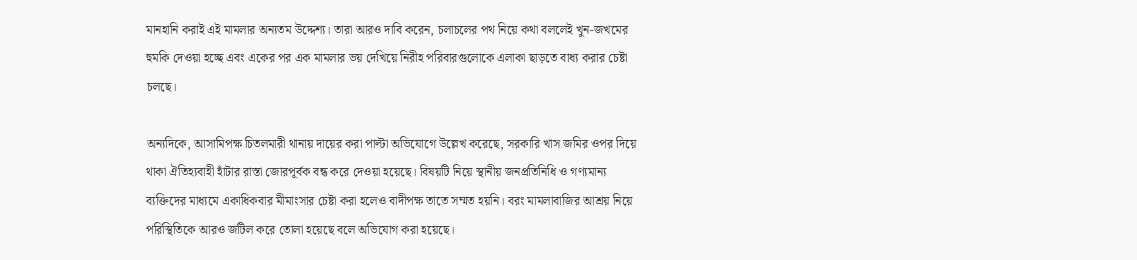মানহানি করাই এই মামলার অন্যতম উদ্দেশ্য। তারা আরও দাবি করেন, চলাচলের পথ নিয়ে কথা বললেই খুন-জখমের হুমকি দেওয়া হচ্ছে এবং একের পর এক মামলার ভয় দেখিয়ে নিরীহ পরিবারগুলোকে এলাকা ছাড়তে বাধ্য করার চেষ্টা চলছে।

অন্যদিকে, আসামিপক্ষ চিতলমারী থানায় দায়ের করা পাল্টা অভিযোগে উল্লেখ করেছে, সরকারি খাস জমির ওপর দিয়ে থাকা ঐতিহ্যবাহী হাঁটার রাস্তা জোরপূর্বক বন্ধ করে দেওয়া হয়েছে। বিষয়টি নিয়ে স্থানীয় জনপ্রতিনিধি ও গণ্যমান্য ব্যক্তিদের মাধ্যমে একাধিকবার মীমাংসার চেষ্টা করা হলেও বাদীপক্ষ তাতে সম্মত হয়নি। বরং মামলাবাজির আশ্রয় নিয়ে পরিস্থিতিকে আরও জটিল করে তোলা হয়েছে বলে অভিযোগ করা হয়েছে।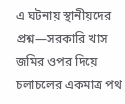এ ঘটনায় স্থানীয়দের প্রশ্ন—সরকারি খাস জমির ওপর দিয়ে চলাচলের একমাত্র পথ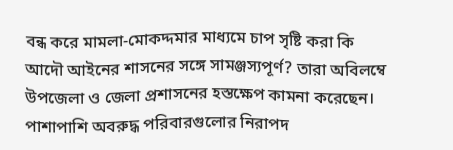বন্ধ করে মামলা-মোকদ্দমার মাধ্যমে চাপ সৃষ্টি করা কি আদৌ আইনের শাসনের সঙ্গে সামঞ্জস্যপূর্ণ? তারা অবিলম্বে উপজেলা ও জেলা প্রশাসনের হস্তক্ষেপ কামনা করেছেন। পাশাপাশি অবরুদ্ধ পরিবারগুলোর নিরাপদ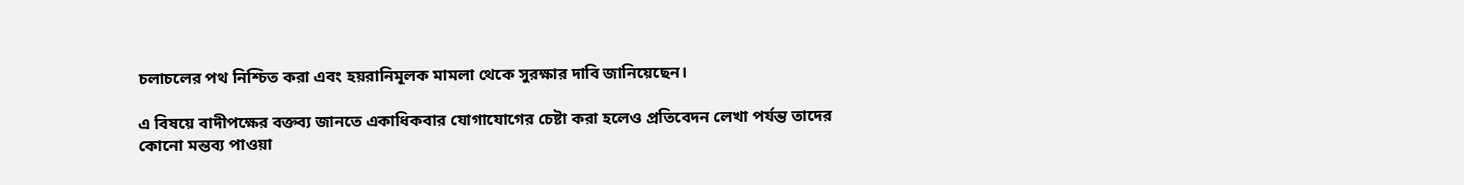চলাচলের পথ নিশ্চিত করা এবং হয়রানিমূলক মামলা থেকে সুরক্ষার দাবি জানিয়েছেন।

এ বিষয়ে বাদীপক্ষের বক্তব্য জানতে একাধিকবার যোগাযোগের চেষ্টা করা হলেও প্রতিবেদন লেখা পর্যন্ত তাদের কোনো মন্তব্য পাওয়া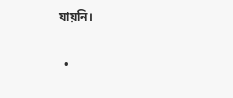যায়নি।

  •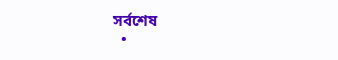সর্বশেষ
  •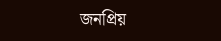জনপ্রিয়